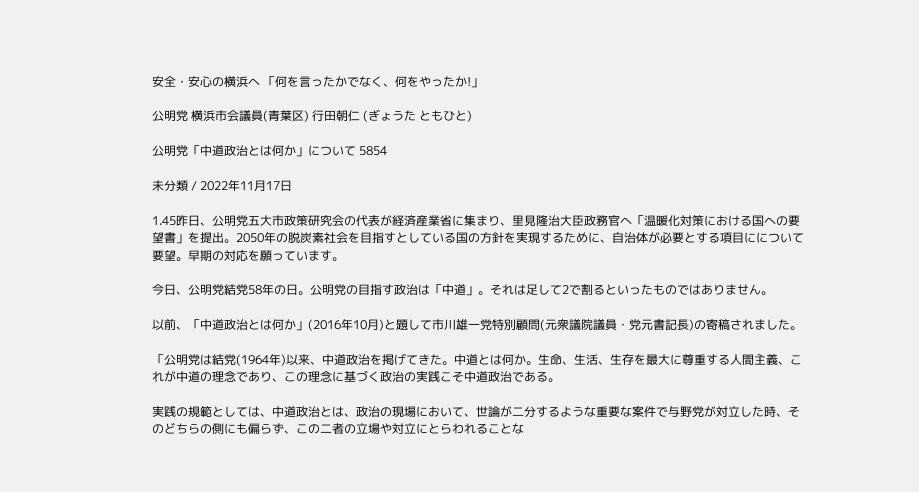安全・安心の横浜へ 「何を言ったかでなく、何をやったか!」

公明党 横浜市会議員(青葉区) 行田朝仁 (ぎょうた ともひと)

公明党「中道政治とは何か」について 5854

未分類 / 2022年11月17日

1.45昨日、公明党五大市政策研究会の代表が経済産業省に集まり、里見隆治大臣政務官へ「温暖化対策における国への要望書」を提出。2050年の脱炭素社会を目指すとしている国の方針を実現するために、自治体が必要とする項目にについて要望。早期の対応を願っています。

今日、公明党結党58年の日。公明党の目指す政治は「中道」。それは足して2で割るといったものではありません。

以前、「中道政治とは何か」(2016年10月)と題して市川雄一党特別顧問(元衆議院議員・党元書記長)の寄稿されました。

「公明党は結党(1964年)以来、中道政治を掲げてきた。中道とは何か。生命、生活、生存を最大に尊重する人間主義、これが中道の理念であり、この理念に基づく政治の実践こそ中道政治である。

実践の規範としては、中道政治とは、政治の現場において、世論が二分するような重要な案件で与野党が対立した時、そのどちらの側にも偏らず、この二者の立場や対立にとらわれることな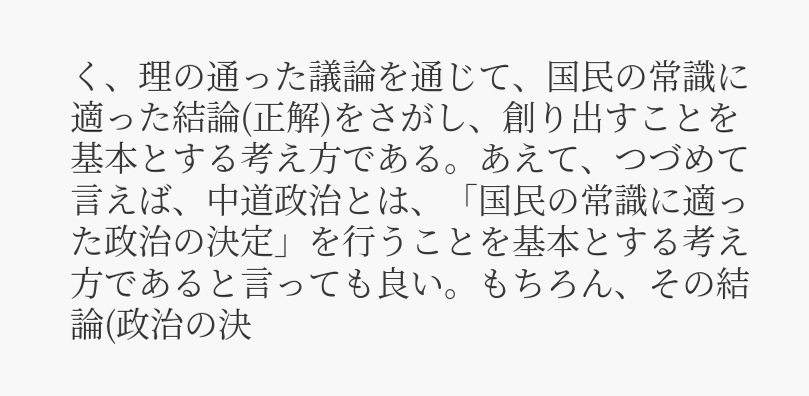く、理の通った議論を通じて、国民の常識に適った結論(正解)をさがし、創り出すことを基本とする考え方である。あえて、つづめて言えば、中道政治とは、「国民の常識に適った政治の決定」を行うことを基本とする考え方であると言っても良い。もちろん、その結論(政治の決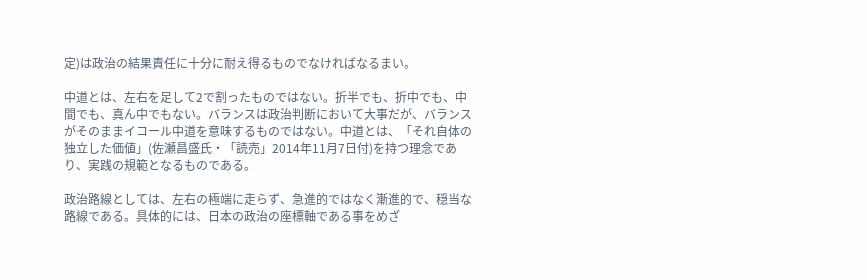定)は政治の結果責任に十分に耐え得るものでなければなるまい。

中道とは、左右を足して2で割ったものではない。折半でも、折中でも、中間でも、真ん中でもない。バランスは政治判断において大事だが、バランスがそのままイコール中道を意味するものではない。中道とは、「それ自体の独立した価値」(佐瀬昌盛氏・「読売」2014年11月7日付)を持つ理念であり、実践の規範となるものである。

政治路線としては、左右の極端に走らず、急進的ではなく漸進的で、穏当な路線である。具体的には、日本の政治の座標軸である事をめざ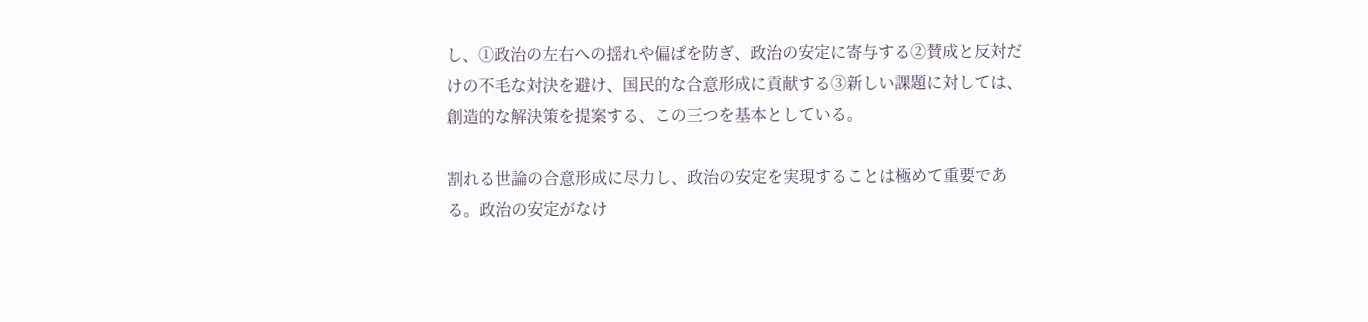し、①政治の左右への揺れや偏ぱを防ぎ、政治の安定に寄与する②賛成と反対だけの不毛な対決を避け、国民的な合意形成に貢献する③新しい課題に対しては、創造的な解決策を提案する、この三つを基本としている。

割れる世論の合意形成に尽力し、政治の安定を実現することは極めて重要である。政治の安定がなけ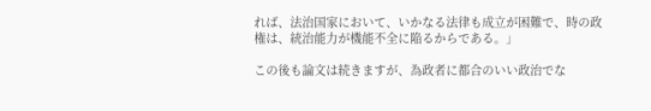れば、法治国家において、いかなる法律も成立が困難で、時の政権は、統治能力が機能不全に陥るからである。」

この後も論文は続きますが、為政者に都合のいい政治でな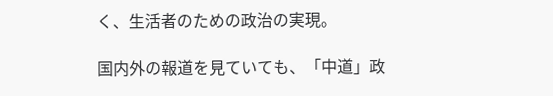く、生活者のための政治の実現。

国内外の報道を見ていても、「中道」政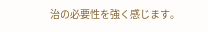治の必要性を強く感じます。